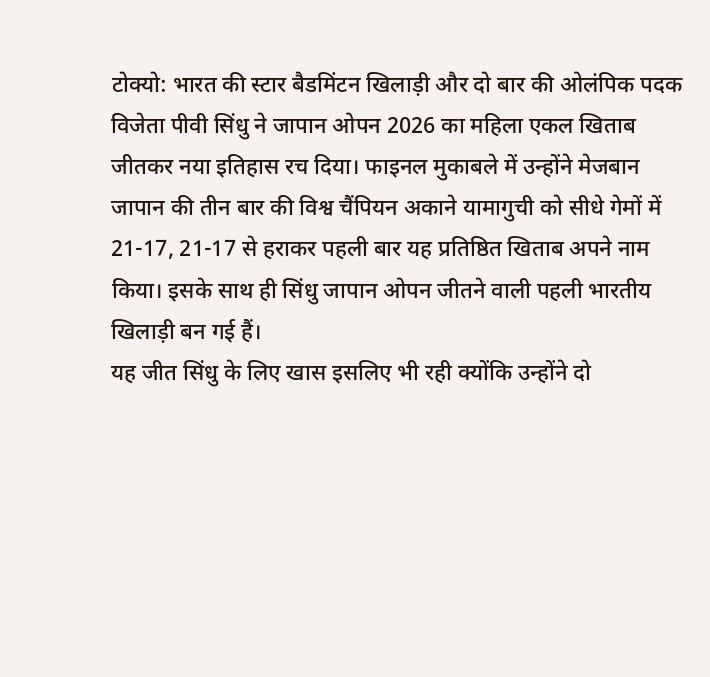टोक्यो: भारत की स्टार बैडमिंटन खिलाड़ी और दो बार की ओलंपिक पदक विजेता पीवी सिंधु ने जापान ओपन 2026 का महिला एकल खिताब जीतकर नया इतिहास रच दिया। फाइनल मुकाबले में उन्होंने मेजबान जापान की तीन बार की विश्व चैंपियन अकाने यामागुची को सीधे गेमों में 21-17, 21-17 से हराकर पहली बार यह प्रतिष्ठित खिताब अपने नाम किया। इसके साथ ही सिंधु जापान ओपन जीतने वाली पहली भारतीय खिलाड़ी बन गई हैं।
यह जीत सिंधु के लिए खास इसलिए भी रही क्योंकि उन्होंने दो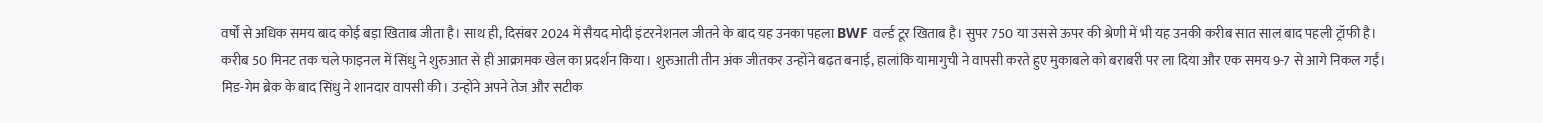वर्षों से अधिक समय बाद कोई बड़ा खिताब जीता है। साथ ही, दिसंबर 2024 में सैयद मोदी इंटरनेशनल जीतने के बाद यह उनका पहला BWF वर्ल्ड टूर खिताब है। सुपर 750 या उससे ऊपर की श्रेणी में भी यह उनकी करीब सात साल बाद पहली ट्रॉफी है।
करीब 50 मिनट तक चले फाइनल में सिंधु ने शुरुआत से ही आक्रामक खेल का प्रदर्शन किया। शुरुआती तीन अंक जीतकर उन्होंने बढ़त बनाई, हालांकि यामागुची ने वापसी करते हुए मुकाबले को बराबरी पर ला दिया और एक समय 9-7 से आगे निकल गईं।
मिड-गेम ब्रेक के बाद सिंधु ने शानदार वापसी की। उन्होंने अपने तेज और सटीक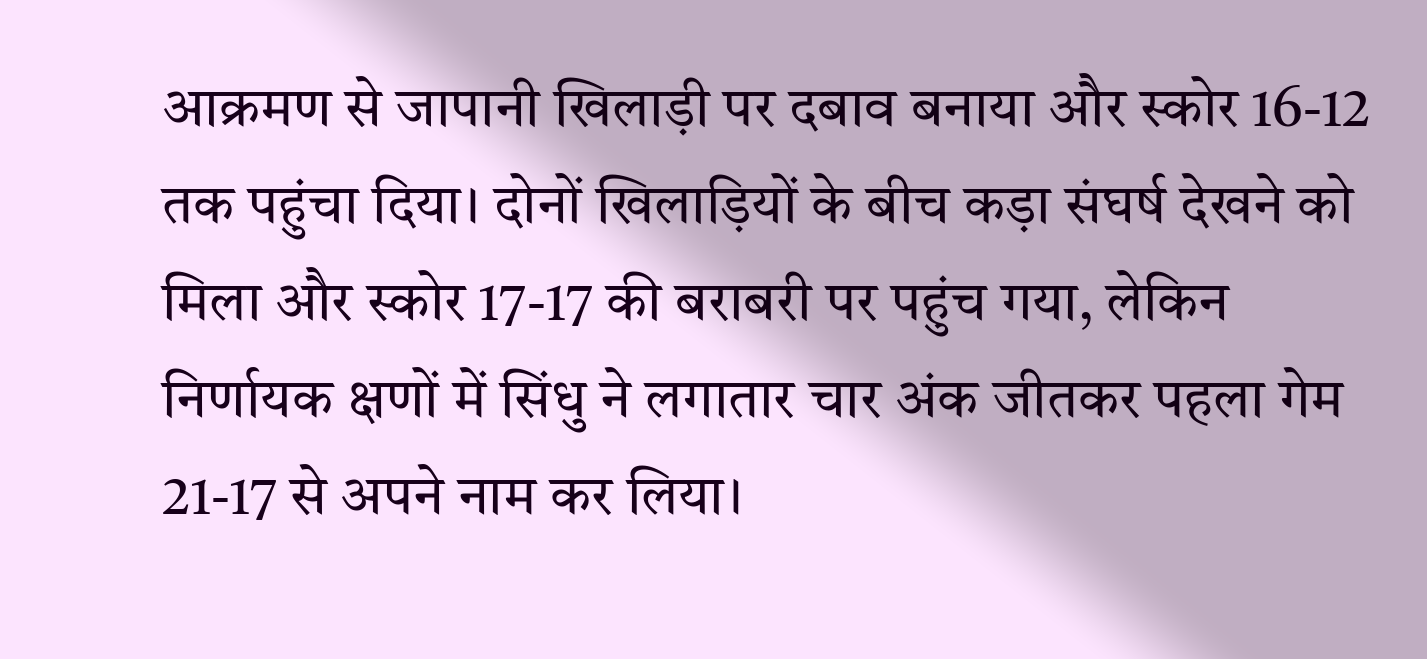आक्रमण से जापानी खिलाड़ी पर दबाव बनाया और स्कोर 16-12 तक पहुंचा दिया। दोनों खिलाड़ियों के बीच कड़ा संघर्ष देखने को मिला और स्कोर 17-17 की बराबरी पर पहुंच गया, लेकिन निर्णायक क्षणों में सिंधु ने लगातार चार अंक जीतकर पहला गेम 21-17 से अपने नाम कर लिया।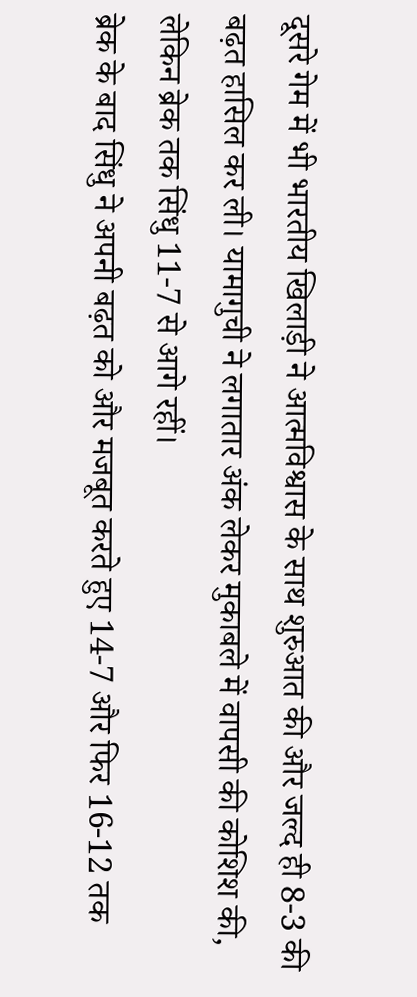दूसरे गेम में भी भारतीय खिलाड़ी ने आत्मविश्वास के साथ शुरुआत की और जल्द ही 8-3 की बढ़त हासिल कर ली। यामागुची ने लगातार अंक लेकर मुकाबले में वापसी की कोशिश की, लेकिन ब्रेक तक सिंधु 11-7 से आगे रहीं।
ब्रेक के बाद सिंधु ने अपनी बढ़त को और मजबूत करते हुए 14-7 और फिर 16-12 तक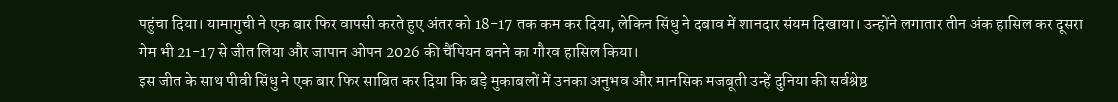पहुंचा दिया। यामागुची ने एक बार फिर वापसी करते हुए अंतर को 18-17 तक कम कर दिया, लेकिन सिंधु ने दबाव में शानदार संयम दिखाया। उन्होंने लगातार तीन अंक हासिल कर दूसरा गेम भी 21-17 से जीत लिया और जापान ओपन 2026 की चैंपियन बनने का गौरव हासिल किया।
इस जीत के साथ पीवी सिंधु ने एक बार फिर साबित कर दिया कि बड़े मुकाबलों में उनका अनुभव और मानसिक मजबूती उन्हें दुनिया की सर्वश्रेष्ठ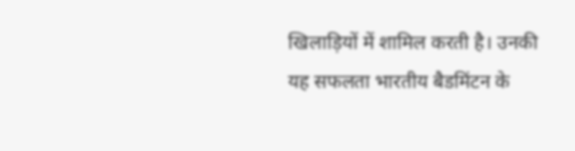खिलाड़ियों में शामिल करती है। उनकी यह सफलता भारतीय बैडमिंटन के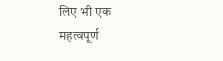लिए भी एक महत्वपूर्ण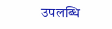उपलब्धि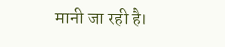मानी जा रही है।